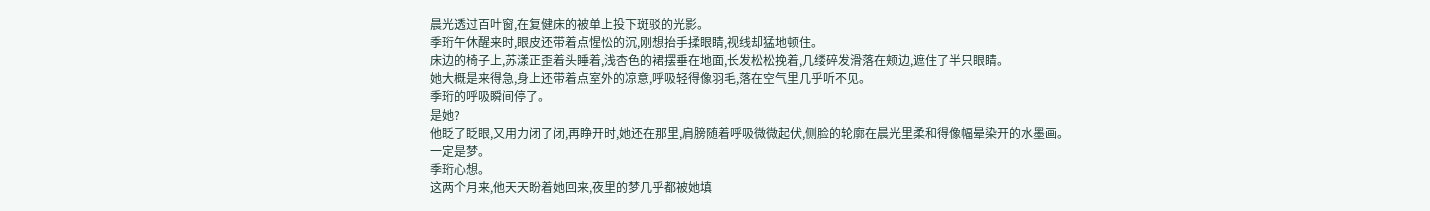晨光透过百叶窗,在复健床的被单上投下斑驳的光影。
季珩午休醒来时,眼皮还带着点惺忪的沉,刚想抬手揉眼睛,视线却猛地顿住。
床边的椅子上,苏漾正歪着头睡着,浅杏色的裙摆垂在地面,长发松松挽着,几缕碎发滑落在颊边,遮住了半只眼睛。
她大概是来得急,身上还带着点室外的凉意,呼吸轻得像羽毛,落在空气里几乎听不见。
季珩的呼吸瞬间停了。
是她?
他眨了眨眼,又用力闭了闭,再睁开时,她还在那里,肩膀随着呼吸微微起伏,侧脸的轮廓在晨光里柔和得像幅晕染开的水墨画。
一定是梦。
季珩心想。
这两个月来,他天天盼着她回来,夜里的梦几乎都被她填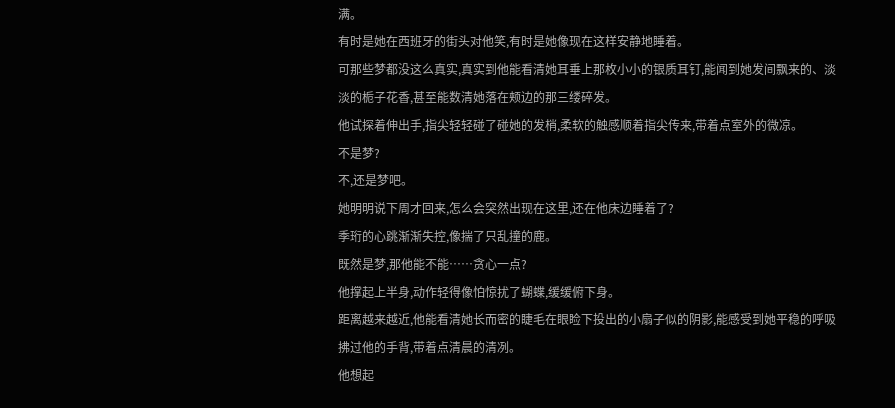满。
有时是她在西班牙的街头对他笑,有时是她像现在这样安静地睡着。
可那些梦都没这么真实,真实到他能看清她耳垂上那枚小小的银质耳钉,能闻到她发间飘来的、淡淡的栀子花香,甚至能数清她落在颊边的那三缕碎发。
他试探着伸出手,指尖轻轻碰了碰她的发梢,柔软的触感顺着指尖传来,带着点室外的微凉。
不是梦?
不,还是梦吧。
她明明说下周才回来,怎么会突然出现在这里,还在他床边睡着了?
季珩的心跳渐渐失控,像揣了只乱撞的鹿。
既然是梦,那他能不能……贪心一点?
他撑起上半身,动作轻得像怕惊扰了蝴蝶,缓缓俯下身。
距离越来越近,他能看清她长而密的睫毛在眼睑下投出的小扇子似的阴影,能感受到她平稳的呼吸拂过他的手背,带着点清晨的清冽。
他想起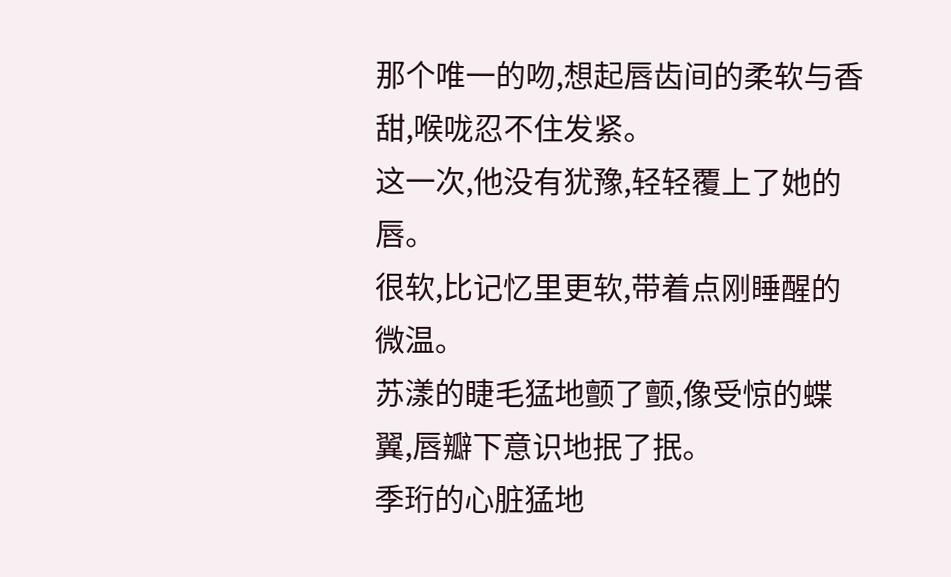那个唯一的吻,想起唇齿间的柔软与香甜,喉咙忍不住发紧。
这一次,他没有犹豫,轻轻覆上了她的唇。
很软,比记忆里更软,带着点刚睡醒的微温。
苏漾的睫毛猛地颤了颤,像受惊的蝶翼,唇瓣下意识地抿了抿。
季珩的心脏猛地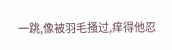一跳,像被羽毛搔过,痒得他忍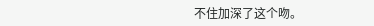不住加深了这个吻。